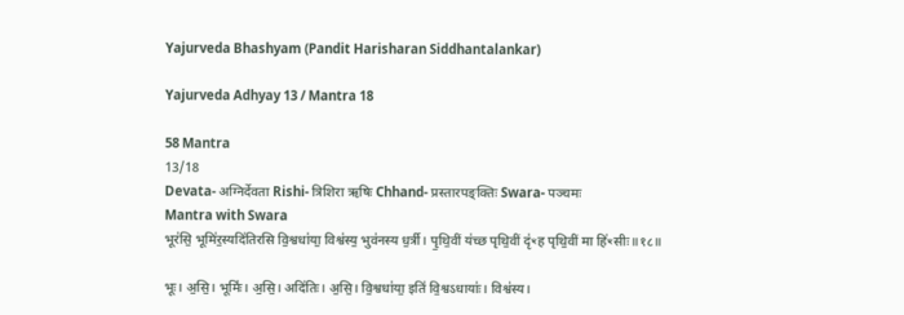Yajurveda Bhashyam (Pandit Harisharan Siddhantalankar)

Yajurveda Adhyay 13 / Mantra 18

58 Mantra
13/18
Devata- अग्निर्देवता Rishi- त्रिशिरा ऋषिः Chhand- प्रस्तारपङ्क्तिः Swara- पञ्चमः
Mantra with Swara
भूर॑सि॒ भूमि॑र॒स्यदि॑तिरसि वि॒श्वधा॑या॒ विश्व॑स्य॒ भुव॑नस्य ध॒र्त्री। पृ॒थि॒वीं य॑च्छ पृथि॒वीं दृ॑ꣳह पृथि॒वीं मा हि॑ꣳसीः॥१८॥

भूः। अ॒सि॒। भूमिः॑। अ॒सि॒। अदि॑तिः। अ॒सि॒। वि॒श्वधा॑या॒ इति॑ वि॒श्वऽधायाः॑। विश्व॑स्य।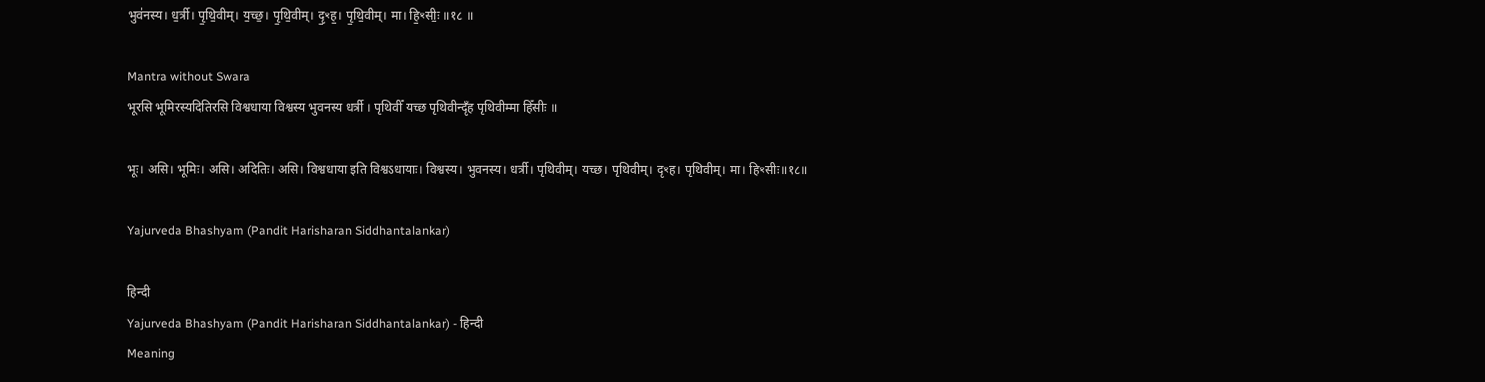भुव॑नस्य। ध॒र्त्री। पृ॒थि॒वीम्। य॒च्छ॒। पृ॒थि॒वीम्। दृ॒ꣳह॒। पृ॒थि॒वीम्। मा। हि॒ꣳसीः॒ ॥१८ ॥

Mantra without Swara
भूरसि भूमिरस्यदितिरसि विश्वधाया विश्वस्य भुवनस्य धर्त्री । पृथिवीँ यच्छ पृथिवीन्दृँह पृथिवीम्मा हिँसीः ॥

भूः। असि। भूमिः। असि। अदितिः। असि। विश्वधाया इति विश्वऽधायाः। विश्वस्य। भुवनस्य। धर्त्री। पृथिवीम्। यच्छ। पृथिवीम्। दृꣳह। पृथिवीम्। मा। हिꣳसीः॥१८॥

Yajurveda Bhashyam (Pandit Harisharan Siddhantalankar)

हिन्दी
Yajurveda Bhashyam (Pandit Harisharan Siddhantalankar) - हिन्दी
Meaning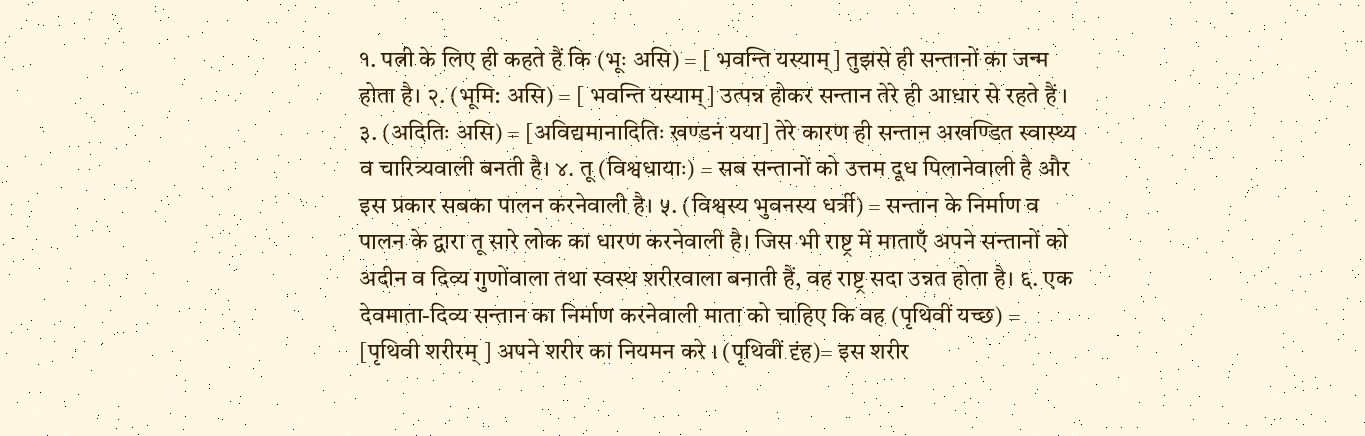१. पत्नी के लिए ही कहते हैं कि (भूः असि) = [ भवन्ति यस्याम्] तुझसे ही सन्तानों का जन्म होता है। २. (भूमि: असि) = [ भवन्ति यस्याम्] उत्पन्न होकर सन्तान तेरे ही आधार से रहते हैं । ३. (अदितिः असि) = [अविद्यमानादितिः खण्डनं यया] तेरे कारण ही सन्तान अखण्डित स्वास्थ्य व चारित्र्यवाली बनती है। ४. तू (विश्वधायाः) = सब सन्तानों को उत्तम दूध पिलानेवाली है और इस प्रकार सबका पालन करनेवाली है। ५. (विश्वस्य भुवनस्य धर्त्री) = सन्तान के निर्माण व पालन के द्वारा तू सारे लोक का धारण करनेवाली है। जिस भी राष्ट्र में माताएँ अपने सन्तानों को अदीन व दिव्य गुणोंवाला तथा स्वस्थ शरीरवाला बनाती हैं, वह राष्ट्र सदा उन्नत होता है। ६. एक देवमाता-दिव्य सन्तान का निर्माण करनेवाली माता को चाहिए कि वह (पृथिवीं यच्छ) = [पृथिवी शरीरम् ] अपने शरीर का नियमन करे । (पृथिवीं दृंह)= इस शरीर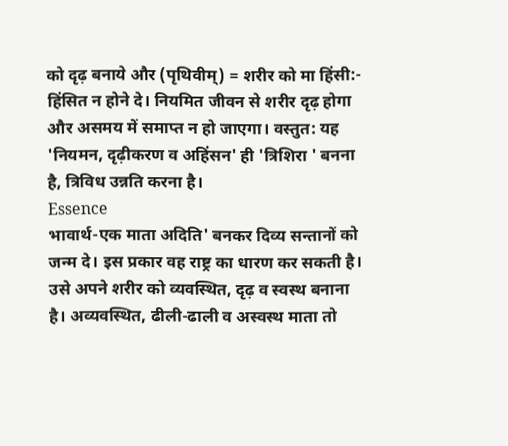को दृढ़ बनाये और (पृथिवीम्) = शरीर को मा हिंसी:- हिंसित न होने दे। नियमित जीवन से शरीर दृढ़ होगा और असमय में समाप्त न हो जाएगा। वस्तुत: यह 'नियमन, दृढ़ीकरण व अहिंसन' ही 'त्रिशिरा ' बनना है, त्रिविध उन्नति करना है।
Essence
भावार्थ-एक माता अदिति' बनकर दिव्य सन्तानों को जन्म दे। इस प्रकार वह राष्ट्र का धारण कर सकती है। उसे अपने शरीर को व्यवस्थित, दृढ़ व स्वस्थ बनाना है। अव्यवस्थित, ढीली-ढाली व अस्वस्थ माता तो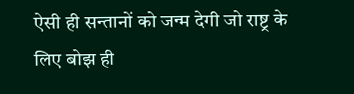ऐसी ही सन्तानों को जन्म देगी जो राष्ट्र के लिए बोझ ही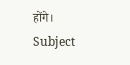होंगे।
Subject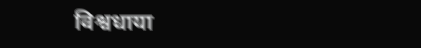विश्वधाया